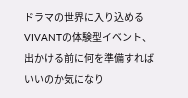ドラマの世界に入り込めるVIVANTの体験型イベント、出かける前に何を準備すればいいのか気になり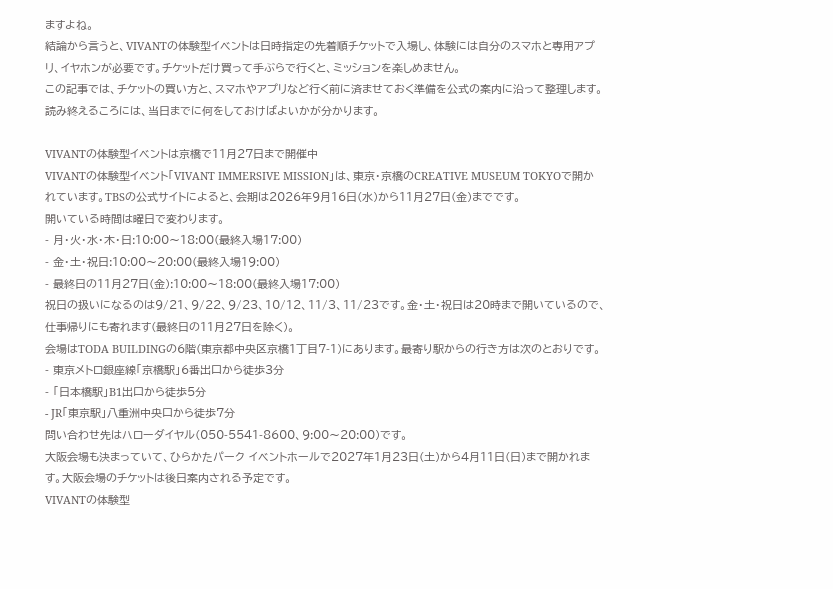ますよね。
結論から言うと、VIVANTの体験型イベントは日時指定の先着順チケットで入場し、体験には自分のスマホと専用アプリ、イヤホンが必要です。チケットだけ買って手ぶらで行くと、ミッションを楽しめません。
この記事では、チケットの買い方と、スマホやアプリなど行く前に済ませておく準備を公式の案内に沿って整理します。読み終えるころには、当日までに何をしておけばよいかが分かります。

VIVANTの体験型イベントは京橋で11月27日まで開催中
VIVANTの体験型イベント「VIVANT IMMERSIVE MISSION」は、東京・京橋のCREATIVE MUSEUM TOKYOで開かれています。TBSの公式サイトによると、会期は2026年9月16日(水)から11月27日(金)までです。
開いている時間は曜日で変わります。
- 月・火・水・木・日:10:00〜18:00(最終入場17:00)
- 金・土・祝日:10:00〜20:00(最終入場19:00)
- 最終日の11月27日(金):10:00〜18:00(最終入場17:00)
祝日の扱いになるのは9/21、9/22、9/23、10/12、11/3、11/23です。金・土・祝日は20時まで開いているので、仕事帰りにも寄れます(最終日の11月27日を除く)。
会場はTODA BUILDINGの6階(東京都中央区京橋1丁目7-1)にあります。最寄り駅からの行き方は次のとおりです。
- 東京メトロ銀座線「京橋駅」6番出口から徒歩3分
- 「日本橋駅」B1出口から徒歩5分
- JR「東京駅」八重洲中央口から徒歩7分
問い合わせ先はハローダイヤル(050-5541-8600、9:00〜20:00)です。
大阪会場も決まっていて、ひらかたパーク イベントホールで2027年1月23日(土)から4月11日(日)まで開かれます。大阪会場のチケットは後日案内される予定です。
VIVANTの体験型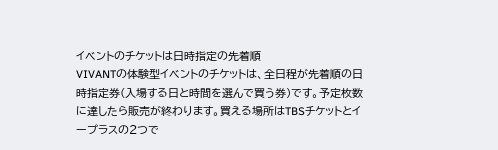イベントのチケットは日時指定の先着順
VIVANTの体験型イベントのチケットは、全日程が先着順の日時指定券(入場する日と時間を選んで買う券)です。予定枚数に達したら販売が終わります。買える場所はTBSチケットとイープラスの2つで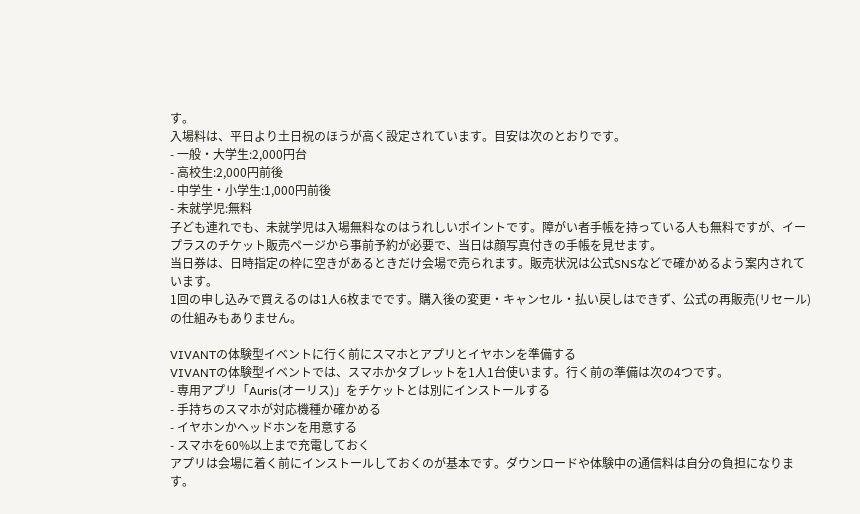す。
入場料は、平日より土日祝のほうが高く設定されています。目安は次のとおりです。
- 一般・大学生:2,000円台
- 高校生:2,000円前後
- 中学生・小学生:1,000円前後
- 未就学児:無料
子ども連れでも、未就学児は入場無料なのはうれしいポイントです。障がい者手帳を持っている人も無料ですが、イープラスのチケット販売ページから事前予約が必要で、当日は顔写真付きの手帳を見せます。
当日券は、日時指定の枠に空きがあるときだけ会場で売られます。販売状況は公式SNSなどで確かめるよう案内されています。
1回の申し込みで買えるのは1人6枚までです。購入後の変更・キャンセル・払い戻しはできず、公式の再販売(リセール)の仕組みもありません。

VIVANTの体験型イベントに行く前にスマホとアプリとイヤホンを準備する
VIVANTの体験型イベントでは、スマホかタブレットを1人1台使います。行く前の準備は次の4つです。
- 専用アプリ「Auris(オーリス)」をチケットとは別にインストールする
- 手持ちのスマホが対応機種か確かめる
- イヤホンかヘッドホンを用意する
- スマホを60%以上まで充電しておく
アプリは会場に着く前にインストールしておくのが基本です。ダウンロードや体験中の通信料は自分の負担になります。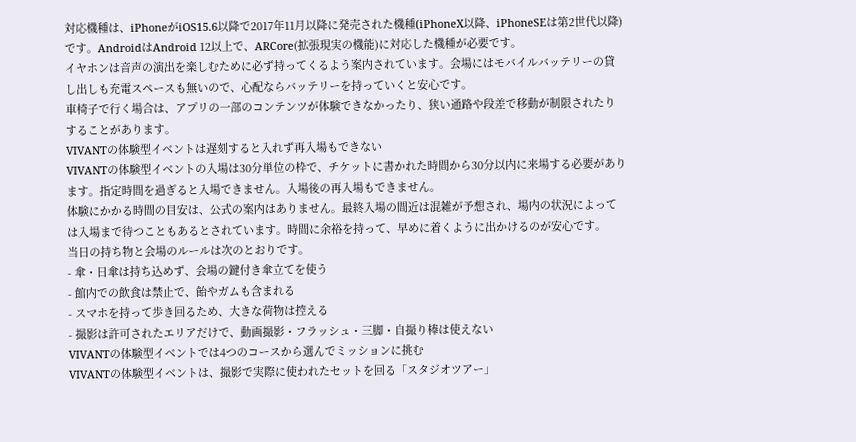対応機種は、iPhoneがiOS15.6以降で2017年11月以降に発売された機種(iPhoneX以降、iPhoneSEは第2世代以降)です。AndroidはAndroid 12以上で、ARCore(拡張現実の機能)に対応した機種が必要です。
イヤホンは音声の演出を楽しむために必ず持ってくるよう案内されています。会場にはモバイルバッテリーの貸し出しも充電スペースも無いので、心配ならバッテリーを持っていくと安心です。
車椅子で行く場合は、アプリの一部のコンテンツが体験できなかったり、狭い通路や段差で移動が制限されたりすることがあります。
VIVANTの体験型イベントは遅刻すると入れず再入場もできない
VIVANTの体験型イベントの入場は30分単位の枠で、チケットに書かれた時間から30分以内に来場する必要があります。指定時間を過ぎると入場できません。入場後の再入場もできません。
体験にかかる時間の目安は、公式の案内はありません。最終入場の間近は混雑が予想され、場内の状況によっては入場まで待つこともあるとされています。時間に余裕を持って、早めに着くように出かけるのが安心です。
当日の持ち物と会場のルールは次のとおりです。
- 傘・日傘は持ち込めず、会場の鍵付き傘立てを使う
- 館内での飲食は禁止で、飴やガムも含まれる
- スマホを持って歩き回るため、大きな荷物は控える
- 撮影は許可されたエリアだけで、動画撮影・フラッシュ・三脚・自撮り棒は使えない
VIVANTの体験型イベントでは4つのコースから選んでミッションに挑む
VIVANTの体験型イベントは、撮影で実際に使われたセットを回る「スタジオツアー」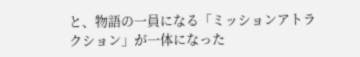と、物語の一員になる「ミッションアトラクション」が一体になった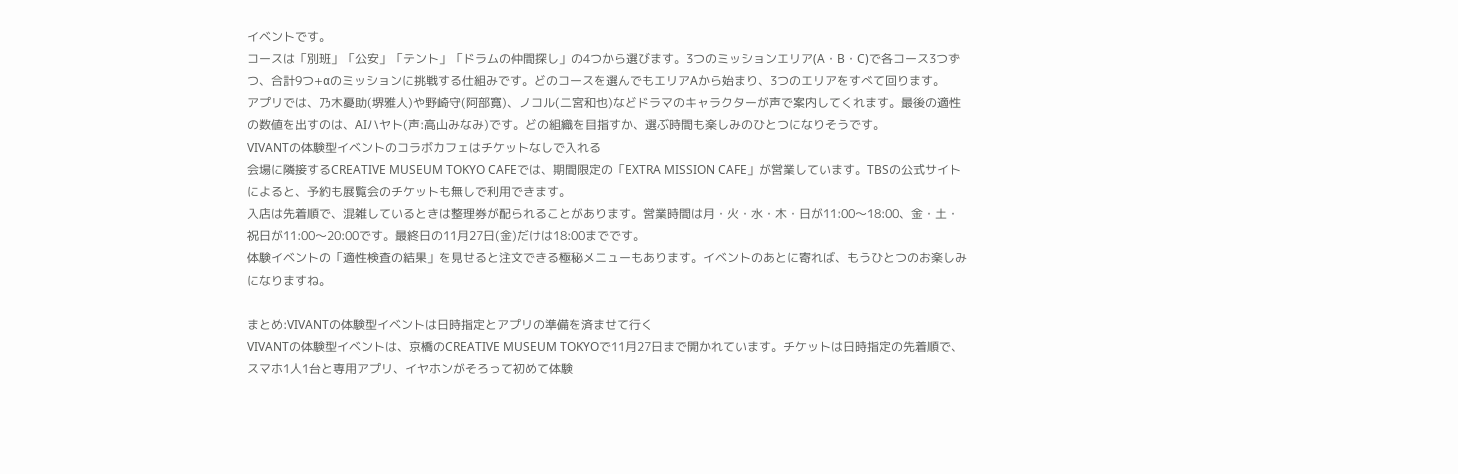イベントです。
コースは「別班」「公安」「テント」「ドラムの仲間探し」の4つから選びます。3つのミッションエリア(A・B・C)で各コース3つずつ、合計9つ+αのミッションに挑戦する仕組みです。どのコースを選んでもエリアAから始まり、3つのエリアをすべて回ります。
アプリでは、乃木憂助(堺雅人)や野崎守(阿部寛)、ノコル(二宮和也)などドラマのキャラクターが声で案内してくれます。最後の適性の数値を出すのは、AIハヤト(声:高山みなみ)です。どの組織を目指すか、選ぶ時間も楽しみのひとつになりそうです。
VIVANTの体験型イベントのコラボカフェはチケットなしで入れる
会場に隣接するCREATIVE MUSEUM TOKYO CAFEでは、期間限定の「EXTRA MISSION CAFE」が営業しています。TBSの公式サイトによると、予約も展覧会のチケットも無しで利用できます。
入店は先着順で、混雑しているときは整理券が配られることがあります。営業時間は月・火・水・木・日が11:00〜18:00、金・土・祝日が11:00〜20:00です。最終日の11月27日(金)だけは18:00までです。
体験イベントの「適性検査の結果」を見せると注文できる極秘メニューもあります。イベントのあとに寄れば、もうひとつのお楽しみになりますね。

まとめ:VIVANTの体験型イベントは日時指定とアプリの準備を済ませて行く
VIVANTの体験型イベントは、京橋のCREATIVE MUSEUM TOKYOで11月27日まで開かれています。チケットは日時指定の先着順で、スマホ1人1台と専用アプリ、イヤホンがそろって初めて体験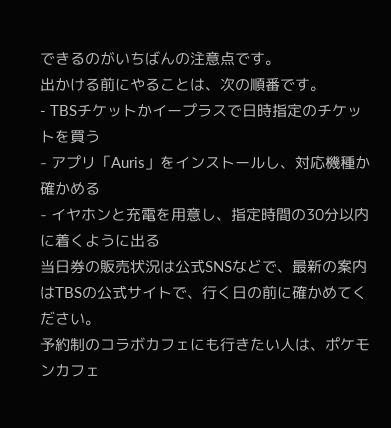できるのがいちばんの注意点です。
出かける前にやることは、次の順番です。
- TBSチケットかイープラスで日時指定のチケットを買う
- アプリ「Auris」をインストールし、対応機種か確かめる
- イヤホンと充電を用意し、指定時間の30分以内に着くように出る
当日券の販売状況は公式SNSなどで、最新の案内はTBSの公式サイトで、行く日の前に確かめてください。
予約制のコラボカフェにも行きたい人は、ポケモンカフェ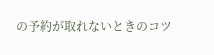の予約が取れないときのコツ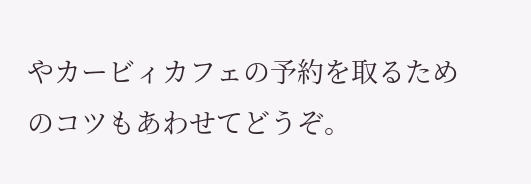やカービィカフェの予約を取るためのコツもあわせてどうぞ。